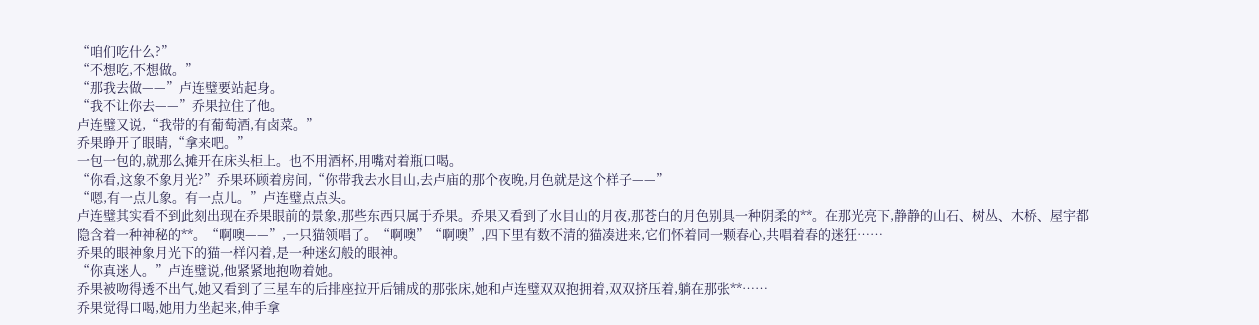“咱们吃什么?”
“不想吃,不想做。”
“那我去做——”卢连璧要站起身。
“我不让你去——”乔果拉住了他。
卢连璧又说,“我带的有葡萄酒,有卤菜。”
乔果睁开了眼睛,“拿来吧。”
一包一包的,就那么摊开在床头柜上。也不用酒杯,用嘴对着瓶口喝。
“你看,这象不象月光?”乔果环顾着房间,“你带我去水目山,去卢庙的那个夜晚,月色就是这个样子——”
“嗯,有一点儿象。有一点儿。”卢连璧点点头。
卢连璧其实看不到此刻出现在乔果眼前的景象,那些东西只属于乔果。乔果又看到了水目山的月夜,那苍白的月色别具一种阴柔的**。在那光亮下,静静的山石、树丛、木桥、屋宇都隐含着一种神秘的**。“啊噢——”,一只猫领唱了。“啊噢”“啊噢”,四下里有数不清的猫凑进来,它们怀着同一颗春心,共唱着春的迷狂……
乔果的眼神象月光下的猫一样闪着,是一种迷幻般的眼神。
“你真迷人。”卢连璧说,他紧紧地抱吻着她。
乔果被吻得透不出气,她又看到了三星车的后排座拉开后铺成的那张床,她和卢连璧双双抱拥着,双双挤压着,躺在那张**……
乔果觉得口喝,她用力坐起来,伸手拿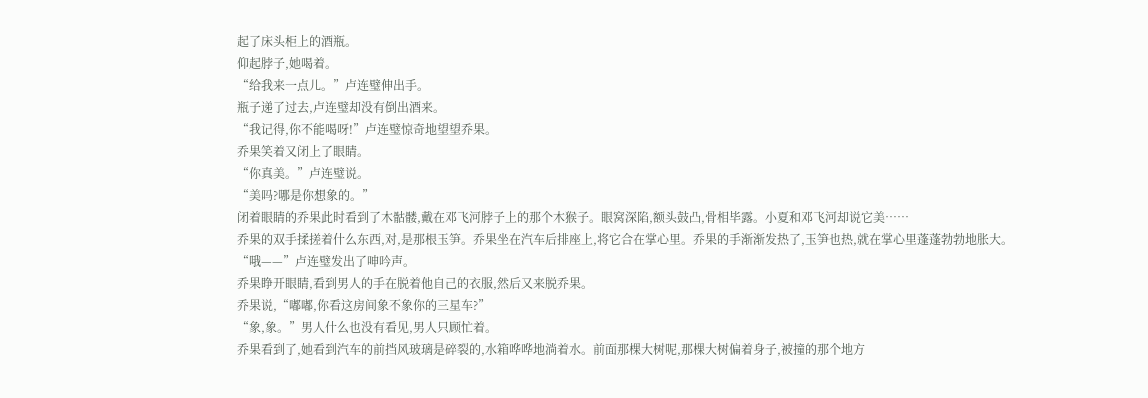起了床头柜上的酒瓶。
仰起脖子,她喝着。
“给我来一点儿。”卢连璧伸出手。
瓶子递了过去,卢连璧却没有倒出酒来。
“我记得,你不能喝呀!”卢连璧惊奇地望望乔果。
乔果笑着又闭上了眼睛。
“你真美。”卢连璧说。
“美吗?哪是你想象的。”
闭着眼睛的乔果此时看到了木骷髅,戴在邓飞河脖子上的那个木猴子。眼窝深陷,额头鼓凸,骨相毕露。小夏和邓飞河却说它美……
乔果的双手揉搓着什么东西,对,是那根玉笋。乔果坐在汽车后排座上,将它合在掌心里。乔果的手渐渐发热了,玉笋也热,就在掌心里蓬蓬勃勃地胀大。
“哦——”卢连璧发出了呻吟声。
乔果睁开眼睛,看到男人的手在脱着他自己的衣服,然后又来脱乔果。
乔果说,“嘟嘟,你看这房间象不象你的三星车?”
“象,象。”男人什么也没有看见,男人只顾忙着。
乔果看到了,她看到汽车的前挡风玻璃是碎裂的,水箱哗哗地淌着水。前面那棵大树呢,那棵大树偏着身子,被撞的那个地方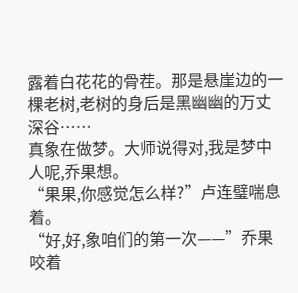露着白花花的骨茬。那是悬崖边的一棵老树,老树的身后是黑幽幽的万丈深谷……
真象在做梦。大师说得对,我是梦中人呢,乔果想。
“果果,你感觉怎么样?”卢连璧喘息着。
“好,好,象咱们的第一次——”乔果咬着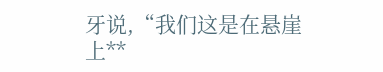牙说,“我们这是在悬崖上**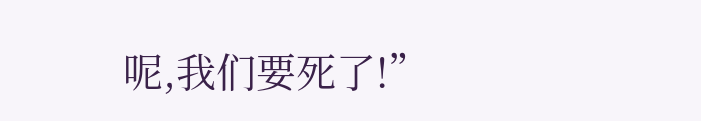呢,我们要死了!”